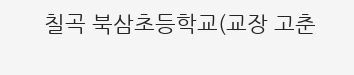칠곡 북삼초등학교(교장 고춘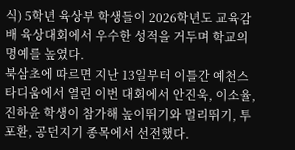식) 5학년 육상부 학생들이 2026학년도 교육감배 육상대회에서 우수한 성적을 거두며 학교의 명예를 높였다.
북삼초에 따르면 지난 13일부터 이틀간 예천스타디움에서 열린 이번 대회에서 안진욱, 이소율, 진하윤 학생이 참가해 높이뛰기와 멀리뛰기, 투포환, 공던지기 종목에서 선전했다.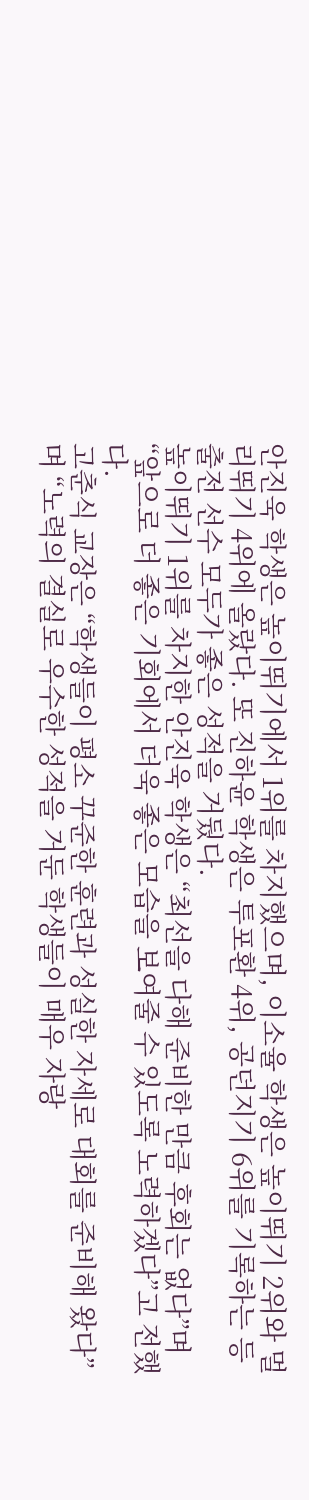안진욱 학생은 높이뛰기에서 1위를 차지했으며, 이소율 학생은 높이뛰기 2위와 멀리뛰기 4위에 올랐다. 또 진하윤 학생은 투포환 4위, 공던지기 6위를 기록하는 등 출전 선수 모두가 좋은 성적을 거뒀다.
높이뛰기 1위를 차지한 안진욱 학생은 “최선을 다해 준비한 만큼 후회는 없다”며 “앞으로 더 좋은 기회에서 더욱 좋은 모습을 보여줄 수 있도록 노력하겠다”고 전했다.
고춘식 교장은 “학생들이 평소 꾸준한 훈련과 성실한 자세로 대회를 준비해 왔다”며 “노력의 결실로 우수한 성적을 거둔 학생들이 매우 자랑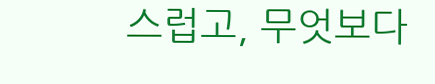스럽고, 무엇보다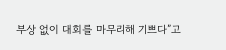부상 없이 대회를 마무리해 기쁘다”고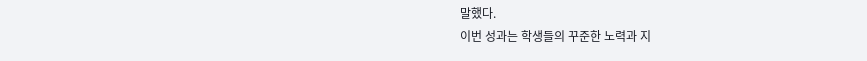말했다.
이번 성과는 학생들의 꾸준한 노력과 지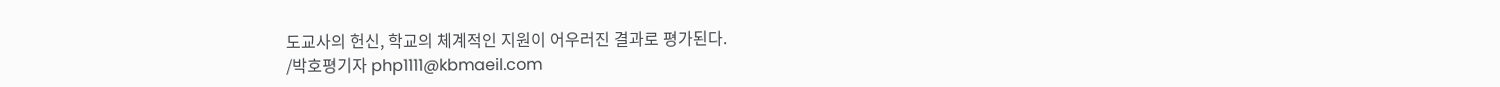도교사의 헌신, 학교의 체계적인 지원이 어우러진 결과로 평가된다.
/박호평기자 php1111@kbmaeil.com